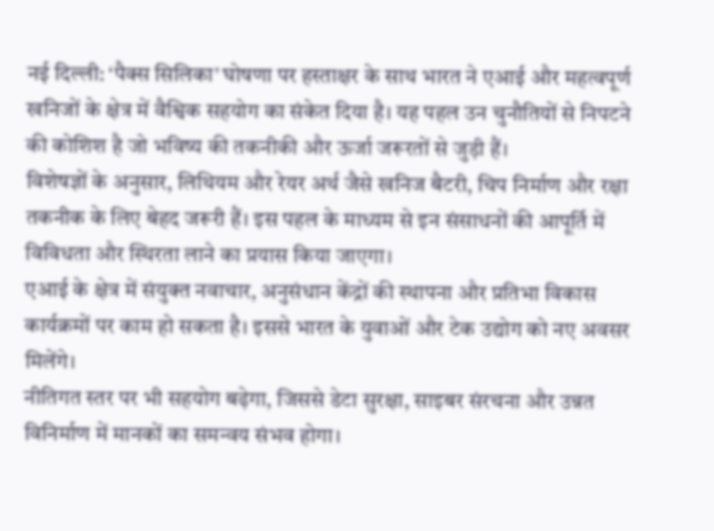नई दिल्ली: ‘पैक्स सिलिका’ घोषणा पर हस्ताक्षर के साथ भारत ने एआई और महत्वपूर्ण खनिजों के क्षेत्र में वैश्विक सहयोग का संकेत दिया है। यह पहल उन चुनौतियों से निपटने की कोशिश है जो भविष्य की तकनीकी और ऊर्जा जरूरतों से जुड़ी हैं।
विशेषज्ञों के अनुसार, लिथियम और रेयर अर्थ जैसे खनिज बैटरी, चिप निर्माण और रक्षा तकनीक के लिए बेहद जरूरी हैं। इस पहल के माध्यम से इन संसाधनों की आपूर्ति में विविधता और स्थिरता लाने का प्रयास किया जाएगा।
एआई के क्षेत्र में संयुक्त नवाचार, अनुसंधान केंद्रों की स्थापना और प्रतिभा विकास कार्यक्रमों पर काम हो सकता है। इससे भारत के युवाओं और टेक उद्योग को नए अवसर मिलेंगे।
नीतिगत स्तर पर भी सहयोग बढ़ेगा, जिससे डेटा सुरक्षा, साइबर संरचना और उन्नत विनिर्माण में मानकों का समन्वय संभव होगा।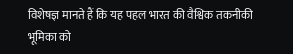विशेषज्ञ मानते हैं कि यह पहल भारत की वैश्विक तकनीकी भूमिका को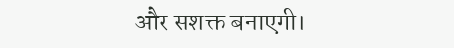और सशक्त बनाएगी।